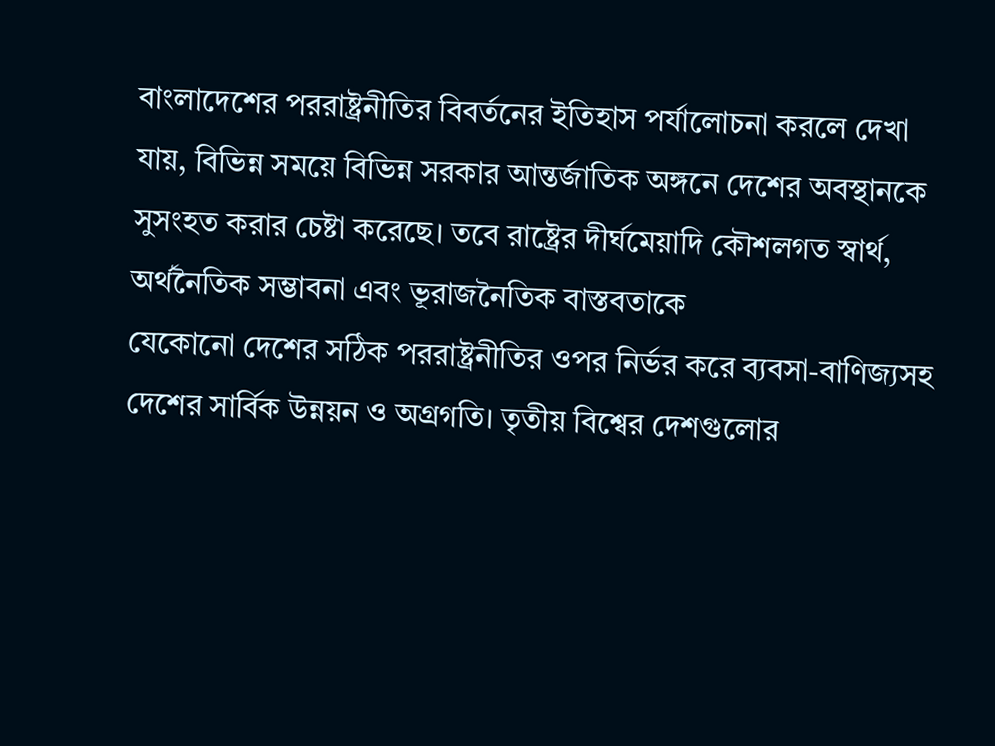বাংলাদেশের পররাষ্ট্রনীতির বিবর্তনের ইতিহাস পর্যালোচনা করলে দেখা যায়, বিভিন্ন সময়ে বিভিন্ন সরকার আন্তর্জাতিক অঙ্গনে দেশের অবস্থানকে সুসংহত করার চেষ্টা করেছে। তবে রাষ্ট্রের দীর্ঘমেয়াদি কৌশলগত স্বার্থ, অর্থনৈতিক সম্ভাবনা এবং ভূরাজনৈতিক বাস্তবতাকে
যেকোনো দেশের সঠিক পররাষ্ট্রনীতির ওপর নির্ভর করে ব্যবসা-বাণিজ্যসহ দেশের সার্বিক উন্নয়ন ও অগ্রগতি। তৃতীয় বিশ্বের দেশগুলোর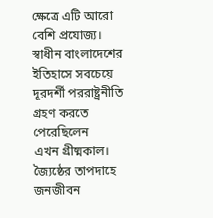ক্ষেত্রে এটি আরো বেশি প্রযোজ্য। স্বাধীন বাংলাদেশের ইতিহাসে সবচেয়ে দূরদর্শী পররাষ্ট্রনীতি গ্রহণ করতে পেরেছিলেন
এখন গ্রীষ্মকাল। জ্যৈষ্ঠের তাপদাহে জনজীবন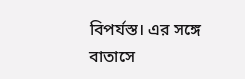বিপর্যস্ত। এর সঙ্গে বাতাসে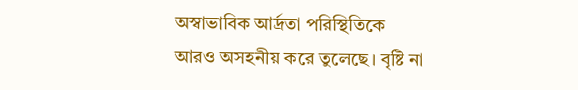অস্বাভাবিক আর্দ্রতা পরিস্থিতিকে আরও অসহনীয় করে তুলেছে। বৃষ্টি না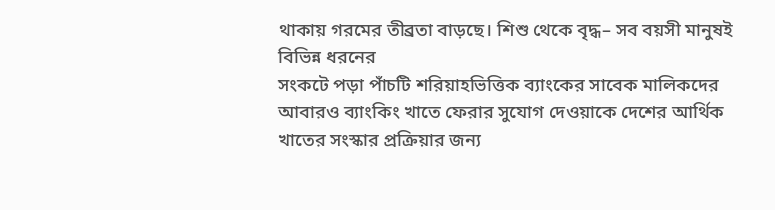থাকায় গরমের তীব্রতা বাড়ছে। শিশু থেকে বৃদ্ধ– সব বয়সী মানুষই বিভিন্ন ধরনের
সংকটে পড়া পাঁচটি শরিয়াহভিত্তিক ব্যাংকের সাবেক মালিকদের আবারও ব্যাংকিং খাতে ফেরার সুযোগ দেওয়াকে দেশের আর্থিক খাতের সংস্কার প্রক্রিয়ার জন্য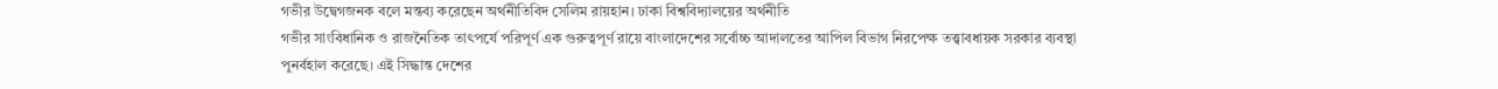গভীর উদ্বেগজনক বলে মন্তব্য করেছেন অর্থনীতিবিদ সেলিম রায়হান। ঢাকা বিশ্ববিদ্যালয়ের অর্থনীতি
গভীর সাংবিধানিক ও রাজনৈতিক তাৎপর্যে পরিপূর্ণ এক গুরুত্বপূর্ণ রায়ে বাংলাদেশের সর্বোচ্চ আদালতের আপিল বিভাগ নিরপেক্ষ তত্ত্বাবধায়ক সরকার ব্যবস্থা পুনর্বহাল করেছে। এই সিদ্ধান্ত দেশের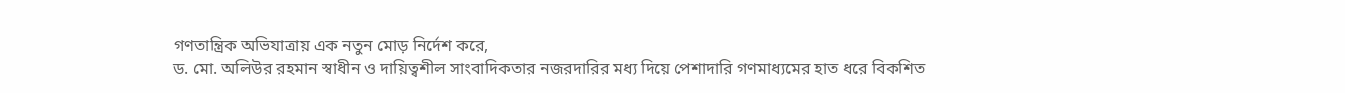গণতান্ত্রিক অভিযাত্রায় এক নতুন মোড় নির্দেশ করে,
ড. মো. অলিউর রহমান স্বাধীন ও দায়িত্বশীল সাংবাদিকতার নজরদারির মধ্য দিয়ে পেশাদারি গণমাধ্যমের হাত ধরে বিকশিত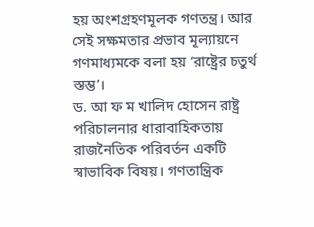হয় অংশগ্রহণমূলক গণতন্ত্র। আর সেই সক্ষমতার প্রভাব মূল্যায়নে গণমাধ্যমকে বলা হয় ‘রাষ্ট্রের চতুর্থ স্তম্ভ’।
ড. আ ফ ম খালিদ হোসেন রাষ্ট্র পরিচালনার ধারাবাহিকতায় রাজনৈতিক পরিবর্তন একটি স্বাভাবিক বিষয়। গণতান্ত্রিক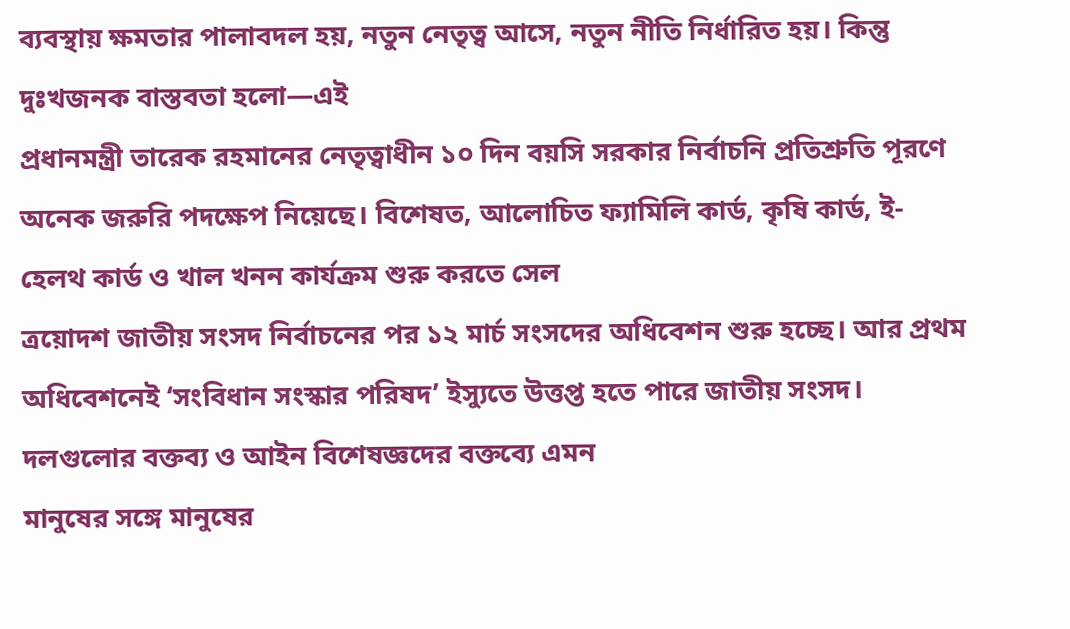ব্যবস্থায় ক্ষমতার পালাবদল হয়, নতুন নেতৃত্ব আসে, নতুন নীতি নির্ধারিত হয়। কিন্তু দুঃখজনক বাস্তবতা হলো—এই
প্রধানমন্ত্রী তারেক রহমানের নেতৃত্বাধীন ১০ দিন বয়সি সরকার নির্বাচনি প্রতিশ্রুতি পূরণে অনেক জরুরি পদক্ষেপ নিয়েছে। বিশেষত, আলোচিত ফ্যামিলি কার্ড, কৃষি কার্ড, ই-হেলথ কার্ড ও খাল খনন কার্যক্রম শুরু করতে সেল
ত্রয়োদশ জাতীয় সংসদ নির্বাচনের পর ১২ মার্চ সংসদের অধিবেশন শুরু হচ্ছে। আর প্রথম অধিবেশনেই ‘সংবিধান সংস্কার পরিষদ’ ইস্যুতে উত্তপ্ত হতে পারে জাতীয় সংসদ। দলগুলোর বক্তব্য ও আইন বিশেষজ্ঞদের বক্তব্যে এমন
মানুষের সঙ্গে মানুষের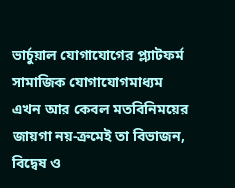ভার্চুয়াল যোগাযোগের প্ল্যাটফর্ম সামাজিক যোগাযোগমাধ্যম এখন আর কেবল মতবিনিময়ের জায়গা নয়-ক্রমেই তা বিভাজন, বিদ্বেষ ও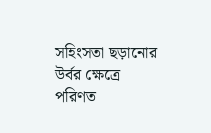সহিংসতা ছড়ানোর উর্বর ক্ষেত্রে পরিণত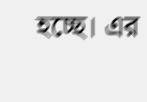হচ্ছে। এর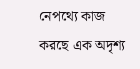নেপথ্যে কাজ করছে এক অদৃশ্য